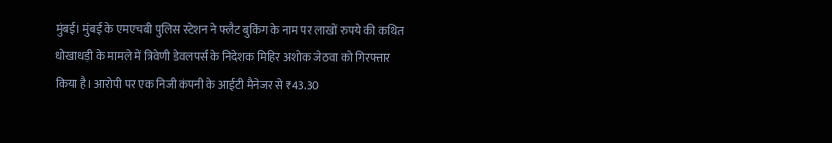मुंबई। मुंबई के एमएचबी पुलिस स्टेशन ने फ्लैट बुकिंग के नाम पर लाखों रुपये की कथित धोखाधड़ी के मामले में त्रिवेणी डेवलपर्स के निदेशक मिहिर अशोक जेठवा को गिरफ्तार किया है। आरोपी पर एक निजी कंपनी के आईटी मैनेजर से ₹43.30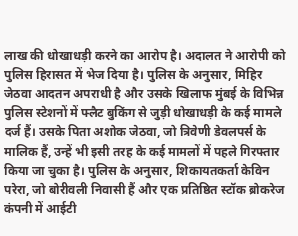लाख की धोखाधड़ी करने का आरोप है। अदालत ने आरोपी को पुलिस हिरासत में भेज दिया है। पुलिस के अनुसार, मिहिर जेठवा आदतन अपराधी है और उसके खिलाफ मुंबई के विभिन्न पुलिस स्टेशनों में फ्लैट बुकिंग से जुड़ी धोखाधड़ी के कई मामले दर्ज हैं। उसके पिता अशोक जेठवा, जो त्रिवेणी डेवलपर्स के मालिक हैं, उन्हें भी इसी तरह के कई मामलों में पहले गिरफ्तार किया जा चुका है। पुलिस के अनुसार, शिकायतकर्ता केविन परेरा, जो बोरीवली निवासी हैं और एक प्रतिष्ठित स्टॉक ब्रोकरेज कंपनी में आईटी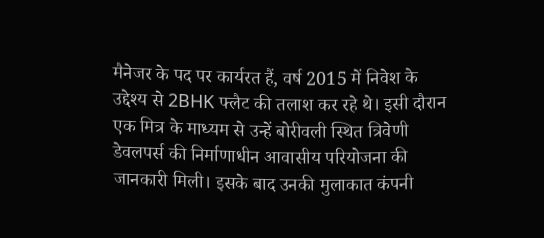मैनेजर के पद पर कार्यरत हैं, वर्ष 2015 में निवेश के उद्देश्य से 2BHK फ्लैट की तलाश कर रहे थे। इसी दौरान एक मित्र के माध्यम से उन्हें बोरीवली स्थित त्रिवेणी डेवलपर्स की निर्माणाधीन आवासीय परियोजना की जानकारी मिली। इसके बाद उनकी मुलाकात कंपनी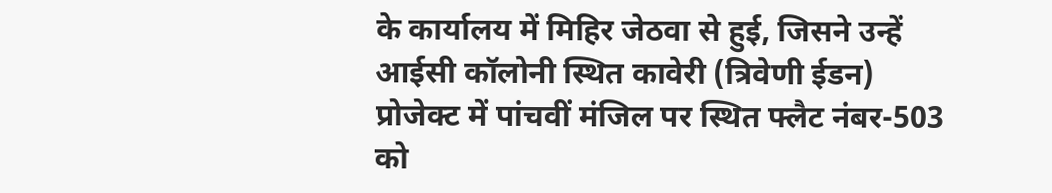के कार्यालय में मिहिर जेठवा से हुई, जिसने उन्हें आईसी कॉलोनी स्थित कावेरी (त्रिवेणी ईडन) प्रोजेक्ट में पांचवीं मंजिल पर स्थित फ्लैट नंबर-503 को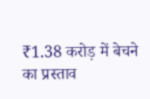₹1.38 करोड़ में बेचने का प्रस्ताव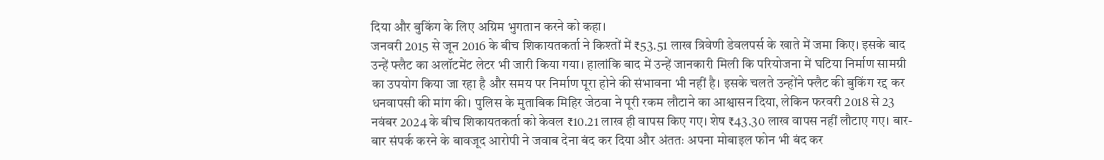दिया और बुकिंग के लिए अग्रिम भुगतान करने को कहा।
जनवरी 2015 से जून 2016 के बीच शिकायतकर्ता ने किश्तों में ₹53.51 लाख त्रिवेणी डेवलपर्स के खाते में जमा किए। इसके बाद उन्हें फ्लैट का अलॉटमेंट लेटर भी जारी किया गया। हालांकि बाद में उन्हें जानकारी मिली कि परियोजना में घटिया निर्माण सामग्री का उपयोग किया जा रहा है और समय पर निर्माण पूरा होने की संभावना भी नहीं है। इसके चलते उन्होंने फ्लैट की बुकिंग रद्द कर धनवापसी की मांग की। पुलिस के मुताबिक मिहिर जेठवा ने पूरी रकम लौटाने का आश्वासन दिया, लेकिन फरवरी 2018 से 23 नवंबर 2024 के बीच शिकायतकर्ता को केवल ₹10.21 लाख ही वापस किए गए। शेष ₹43.30 लाख वापस नहीं लौटाए गए। बार-बार संपर्क करने के बावजूद आरोपी ने जवाब देना बंद कर दिया और अंततः अपना मोबाइल फोन भी बंद कर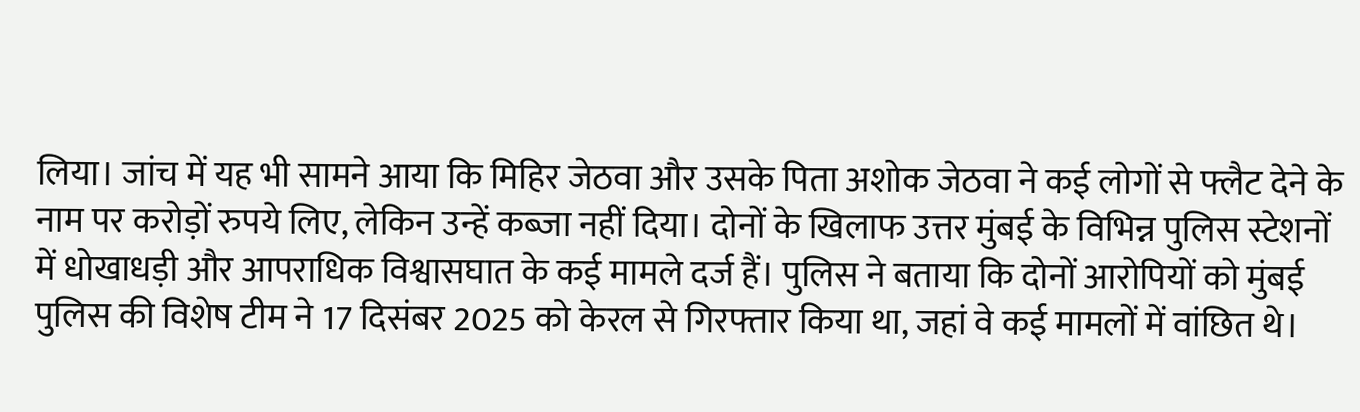लिया। जांच में यह भी सामने आया कि मिहिर जेठवा और उसके पिता अशोक जेठवा ने कई लोगों से फ्लैट देने के नाम पर करोड़ों रुपये लिए, लेकिन उन्हें कब्जा नहीं दिया। दोनों के खिलाफ उत्तर मुंबई के विभिन्न पुलिस स्टेशनों में धोखाधड़ी और आपराधिक विश्वासघात के कई मामले दर्ज हैं। पुलिस ने बताया कि दोनों आरोपियों को मुंबई पुलिस की विशेष टीम ने 17 दिसंबर 2025 को केरल से गिरफ्तार किया था, जहां वे कई मामलों में वांछित थे।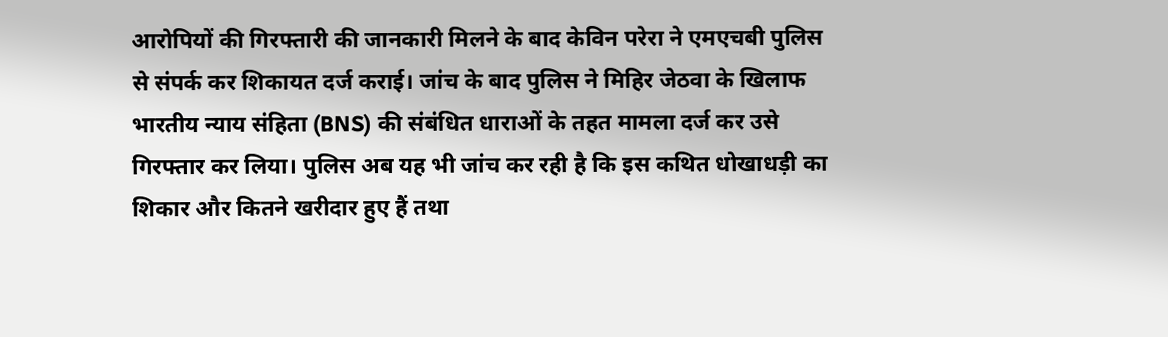आरोपियों की गिरफ्तारी की जानकारी मिलने के बाद केविन परेरा ने एमएचबी पुलिस से संपर्क कर शिकायत दर्ज कराई। जांच के बाद पुलिस ने मिहिर जेठवा के खिलाफ भारतीय न्याय संहिता (BNS) की संबंधित धाराओं के तहत मामला दर्ज कर उसे गिरफ्तार कर लिया। पुलिस अब यह भी जांच कर रही है कि इस कथित धोखाधड़ी का शिकार और कितने खरीदार हुए हैं तथा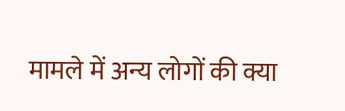मामले में अन्य लोगों की क्या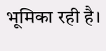भूमिका रही है।